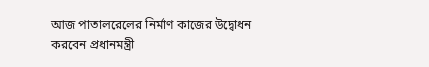আজ পাতালরেলের নির্মাণ কাজের উদ্বোধন করবেন প্রধানমন্ত্রী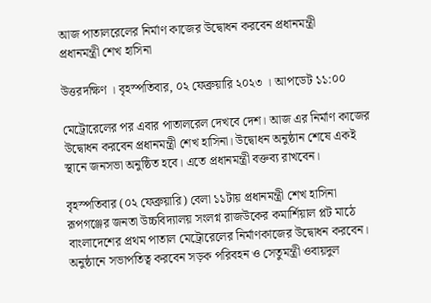আজ পাতালরেলের নির্মাণ কাজের উদ্বোধন করবেন প্রধানমন্ত্রী
প্রধানমন্ত্রী শেখ হাসিনা

উত্তরদক্ষিণ । বৃহস্পতিবার, ০২ ফেব্রুয়ারি ২০২৩ । আপডেট ১১:০০

মেট্রোরেলের পর এবার পাতালরেল দেখবে দেশ। আজ এর নির্মাণ কাজের উদ্বোধন করবেন প্রধানমন্ত্রী শেখ হাসিনা। উদ্বোধন অনুষ্ঠান শেষে একই স্থানে জনসভা অনুষ্ঠিত হবে। এতে প্রধানমন্ত্রী বক্তব্য রাখবেন।

বৃহস্পতিবার (০২ ফেব্রুয়ারি) বেলা ১১টায় প্রধানমন্ত্রী শেখ হাসিনা রূপগঞ্জের জনতা উচ্চবিদ্যালয় সংলগ্ন রাজউকের কমার্শিয়াল প্লট মাঠে বাংলাদেশের প্রথম পাতাল মেট্রোরেলের নির্মাণকাজের উদ্বোধন করবেন। অনুষ্ঠানে সভাপতিত্ব করবেন সড়ক পরিবহন ও সেতুমন্ত্রী ওবায়দুল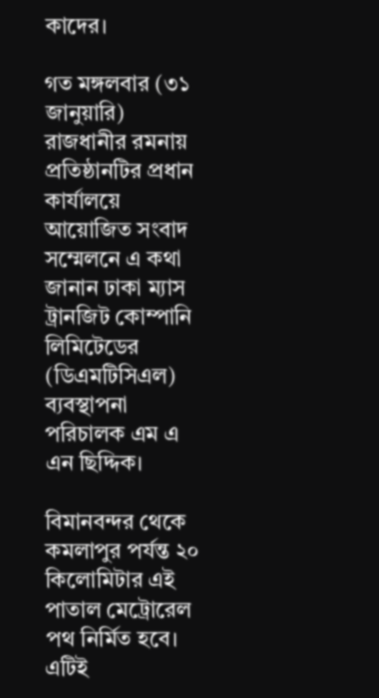কাদের।

গত মঙ্গলবার (৩১ জানুয়ারি) রাজধানীর রমনায় প্রতিষ্ঠানটির প্রধান কার্যালয়ে আয়োজিত সংবাদ সম্মেলনে এ কথা জানান ঢাকা ম্যাস ট্রানজিট কোম্পানি লিমিটেডের (ডিএমটিসিএল) ব্যবস্থাপনা পরিচালক এম এ এন ছিদ্দিক।

বিমানবন্দর থেকে কমলাপুর পর্যন্ত ২০ কিলোমিটার এই পাতাল মেট্রোরেল পথ নির্মিত হবে। এটিই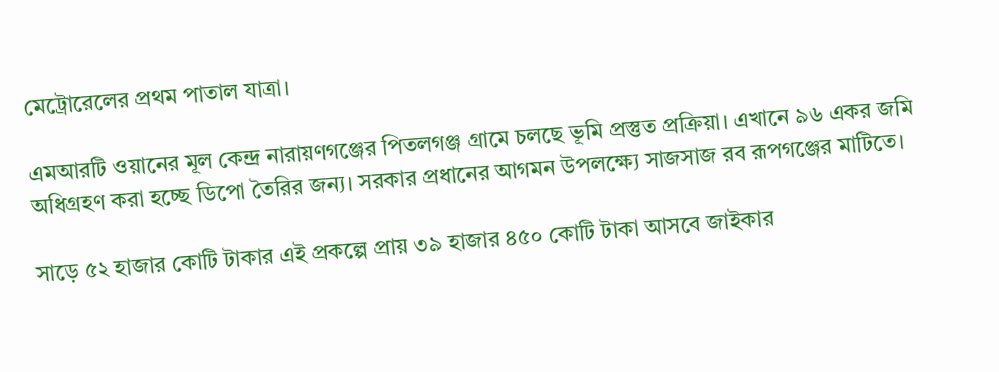মেট্রোরেলের প্রথম পাতাল যাত্রা।

এমআরটি ওয়ানের মূল কেন্দ্র নারায়ণগঞ্জের পিতলগঞ্জ গ্রামে চলছে ভূমি প্রস্তুত প্রক্রিয়া। এখানে ৯৬ একর জমি অধিগ্রহণ করা হচ্ছে ডিপো তৈরির জন্য। সরকার প্রধানের আগমন উপলক্ষ্যে সাজসাজ রব রূপগঞ্জের মাটিতে।

সাড়ে ৫২ হাজার কোটি টাকার এই প্রকল্পে প্রায় ৩৯ হাজার ৪৫০ কোটি টাকা আসবে জাইকার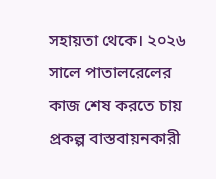সহায়তা থেকে। ২০২৬ সালে পাতালরেলের কাজ শেষ করতে চায় প্রকল্প বাস্তবায়নকারী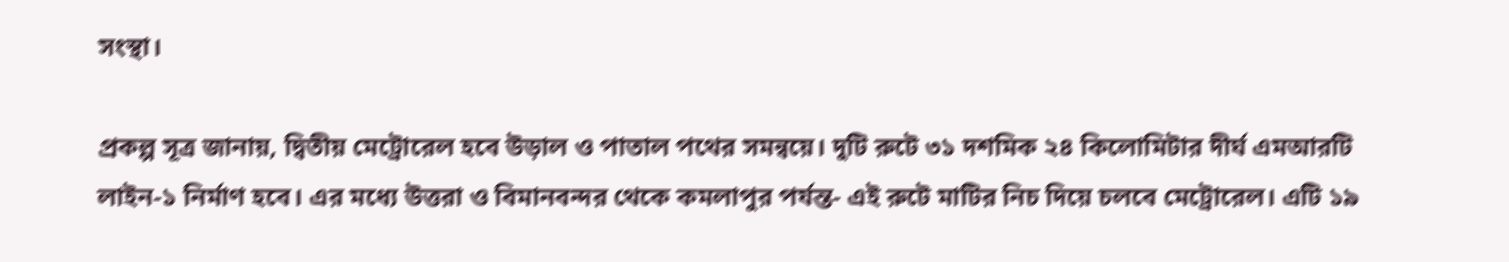সংস্থা।

প্রকল্প সূত্র জানায়, দ্বিতীয় মেট্রোরেল হবে উড়াল ও পাতাল পথের সমন্বয়ে। দুটি রুটে ৩১ দশমিক ২৪ কিলোমিটার দীর্ঘ এমআরটি লাইন-১ নির্মাণ হবে। এর মধ্যে উত্তরা ও বিমানবন্দর থেকে কমলাপুর পর্যন্ত- এই রুটে মাটির নিচ দিয়ে চলবে মেট্রোরেল। এটি ১৯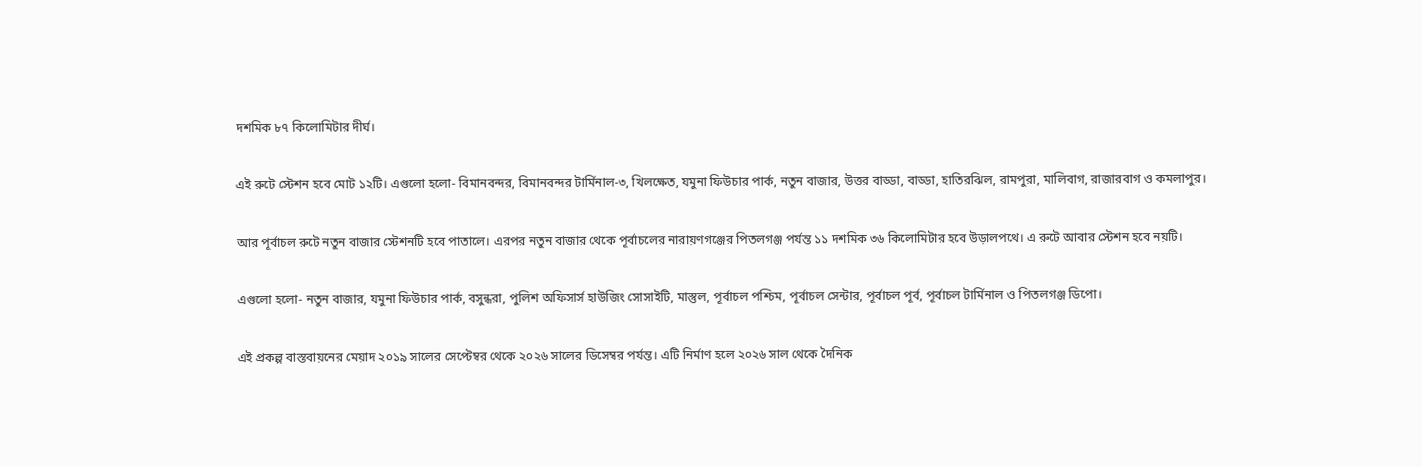দশমিক ৮৭ কিলোমিটার দীর্ঘ।

এই রুটে স্টেশন হবে মোট ১২টি। এগুলো হলো- বিমানবন্দর, বিমানবন্দর টার্মিনাল-৩, খিলক্ষেত, যমুনা ফিউচার পার্ক, নতুন বাজার, উত্তর বাড্ডা, বাড্ডা, হাতিরঝিল, রামপুরা, মালিবাগ, রাজারবাগ ও কমলাপুর।

আর পূর্বাচল রুটে নতুন বাজার স্টেশনটি হবে পাতালে। এরপর নতুন বাজার থেকে পূর্বাচলের নারায়ণগঞ্জের পিতলগঞ্জ পর্যন্ত ১১ দশমিক ৩৬ কিলোমিটার হবে উড়ালপথে। এ রুটে আবার স্টেশন হবে নয়টি।

এগুলো হলো- নতুন বাজার, যমুনা ফিউচার পার্ক, বসুন্ধরা, পুলিশ অফিসার্স হাউজিং সোসাইটি, মাস্তুল, পূর্বাচল পশ্চিম, পূর্বাচল সেন্টার, পূর্বাচল পূর্ব, পূর্বাচল টার্মিনাল ও পিতলগঞ্জ ডিপো।

এই প্রকল্প বাস্তবায়নের মেয়াদ ২০১৯ সালের সেপ্টেম্বর থেকে ২০২৬ সালের ডিসেম্বর পর্যন্ত। এটি নির্মাণ হলে ২০২৬ সাল থেকে দৈনিক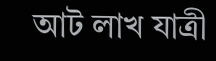আট লাখ যাত্রী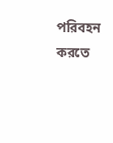পরিবহন করতে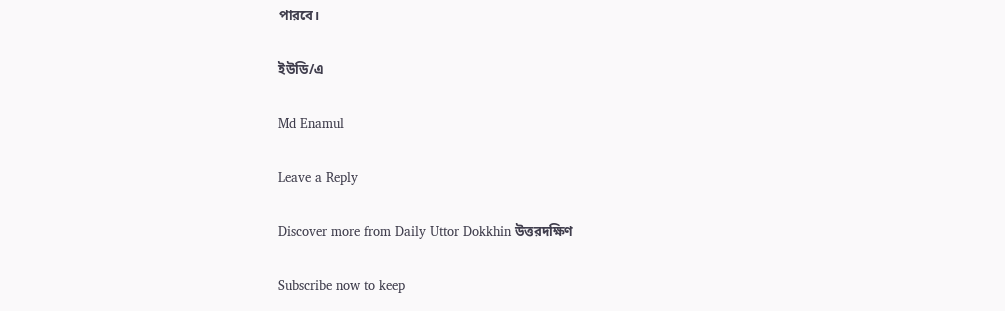পারবে।

ইউডি/এ

Md Enamul

Leave a Reply

Discover more from Daily Uttor Dokkhin উত্তরদক্ষিণ

Subscribe now to keep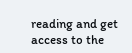reading and get access to the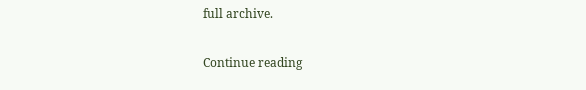full archive.

Continue reading